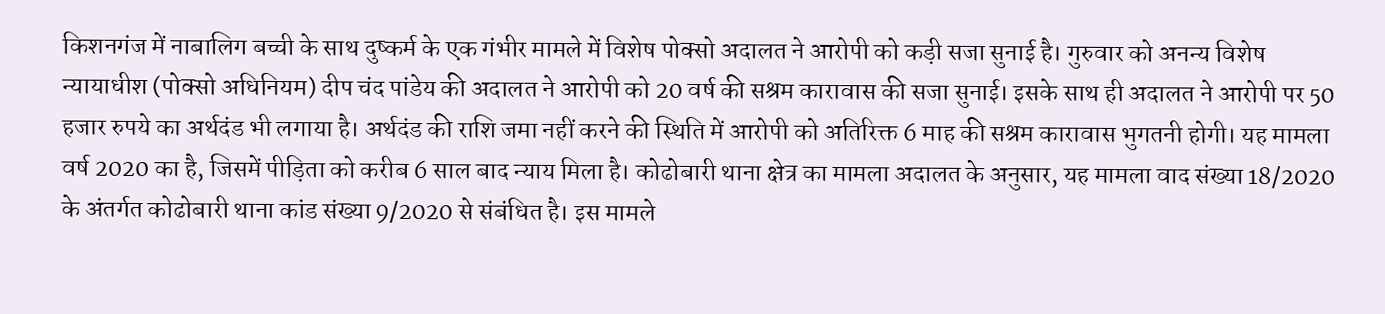किशनगंज में नाबालिग बच्ची के साथ दुष्कर्म के एक गंभीर मामले में विशेष पोक्सो अदालत ने आरोपी को कड़ी सजा सुनाई है। गुरुवार को अनन्य विशेष न्यायाधीश (पोक्सो अधिनियम) दीप चंद पांडेय की अदालत ने आरोपी को 20 वर्ष की सश्रम कारावास की सजा सुनाई। इसके साथ ही अदालत ने आरोपी पर 50 हजार रुपये का अर्थदंड भी लगाया है। अर्थदंड की राशि जमा नहीं करने की स्थिति में आरोपी को अतिरिक्त 6 माह की सश्रम कारावास भुगतनी होगी। यह मामला वर्ष 2020 का है, जिसमें पीड़िता को करीब 6 साल बाद न्याय मिला है। कोढोबारी थाना क्षेत्र का मामला अदालत के अनुसार, यह मामला वाद संख्या 18/2020 के अंतर्गत कोढोबारी थाना कांड संख्या 9/2020 से संबंधित है। इस मामले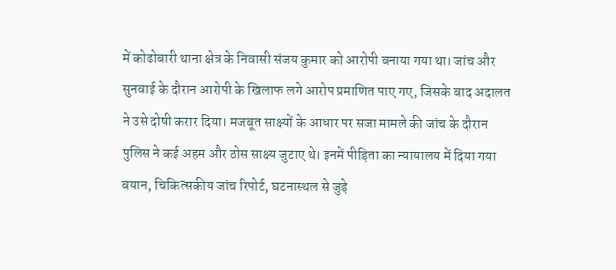में कोढोबारी थाना क्षेत्र के निवासी संजय कुमार को आरोपी बनाया गया था। जांच और सुनवाई के दौरान आरोपी के खिलाफ लगे आरोप प्रमाणित पाए गए, जिसके बाद अदालत ने उसे दोषी करार दिया। मजबूत साक्ष्यों के आधार पर सजा मामले की जांच के दौरान पुलिस ने कई अहम और ठोस साक्ष्य जुटाए थे। इनमें पीड़िता का न्यायालय में दिया गया बयान, चिकित्सकीय जांच रिपोर्ट, घटनास्थल से जुड़े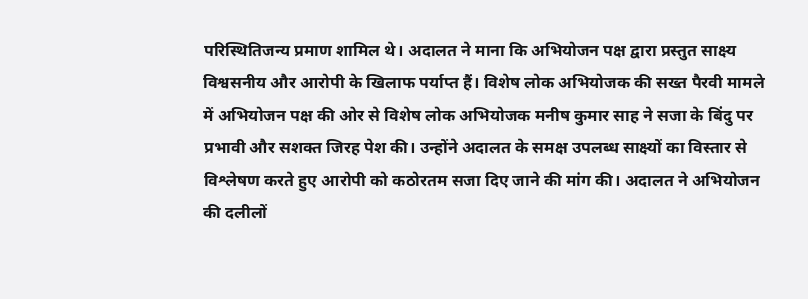परिस्थितिजन्य प्रमाण शामिल थे। अदालत ने माना कि अभियोजन पक्ष द्वारा प्रस्तुत साक्ष्य विश्वसनीय और आरोपी के खिलाफ पर्याप्त हैं। विशेष लोक अभियोजक की सख्त पैरवी मामले में अभियोजन पक्ष की ओर से विशेष लोक अभियोजक मनीष कुमार साह ने सजा के बिंदु पर प्रभावी और सशक्त जिरह पेश की। उन्होंने अदालत के समक्ष उपलब्ध साक्ष्यों का विस्तार से विश्लेषण करते हुए आरोपी को कठोरतम सजा दिए जाने की मांग की। अदालत ने अभियोजन की दलीलों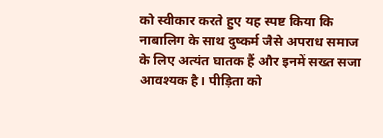को स्वीकार करते हुए यह स्पष्ट किया कि नाबालिग के साथ दुष्कर्म जैसे अपराध समाज के लिए अत्यंत घातक हैं और इनमें सख्त सजा आवश्यक है। पीड़िता को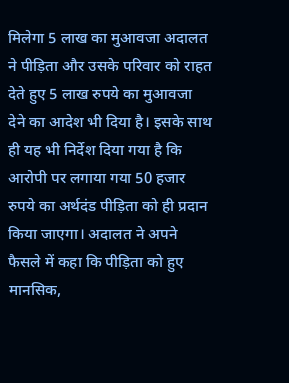मिलेगा 5 लाख का मुआवजा अदालत ने पीड़िता और उसके परिवार को राहत देते हुए 5 लाख रुपये का मुआवजा देने का आदेश भी दिया है। इसके साथ ही यह भी निर्देश दिया गया है कि आरोपी पर लगाया गया 50 हजार रुपये का अर्थदंड पीड़िता को ही प्रदान किया जाएगा। अदालत ने अपने फैसले में कहा कि पीड़िता को हुए मानसिक,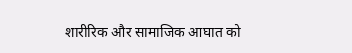शारीरिक और सामाजिक आघात को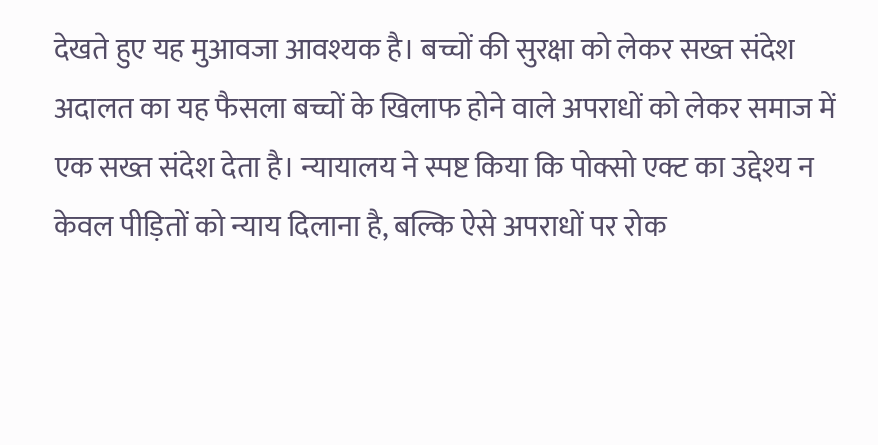देखते हुए यह मुआवजा आवश्यक है। बच्चों की सुरक्षा को लेकर सख्त संदेश अदालत का यह फैसला बच्चों के खिलाफ होने वाले अपराधों को लेकर समाज में एक सख्त संदेश देता है। न्यायालय ने स्पष्ट किया कि पोक्सो एक्ट का उद्देश्य न केवल पीड़ितों को न्याय दिलाना है, बल्कि ऐसे अपराधों पर रोक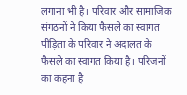लगाना भी है। परिवार और सामाजिक संगठनों ने किया फैसले का स्वागत पीड़िता के परिवार ने अदालत के फैसले का स्वागत किया है। परिजनों का कहना है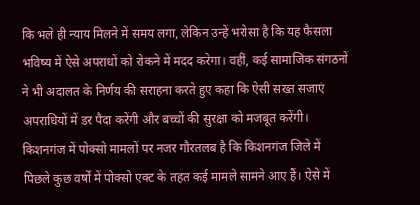कि भले ही न्याय मिलने में समय लगा, लेकिन उन्हें भरोसा है कि यह फैसला भविष्य में ऐसे अपराधों को रोकने में मदद करेगा। वहीं, कई सामाजिक संगठनों ने भी अदालत के निर्णय की सराहना करते हुए कहा कि ऐसी सख्त सजाएं अपराधियों में डर पैदा करेंगी और बच्चों की सुरक्षा को मजबूत करेंगी। किशनगंज में पोक्सो मामलों पर नजर गौरतलब है कि किशनगंज जिले में पिछले कुछ वर्षों में पोक्सो एक्ट के तहत कई मामले सामने आए हैं। ऐसे में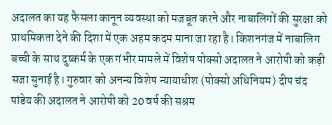अदालत का यह फैसला कानून व्यवस्था को मजबूत करने और नाबालिगों की सुरक्षा को प्राथमिकता देने की दिशा में एक अहम कदम माना जा रहा है। किशनगंज में नाबालिग बच्ची के साथ दुष्कर्म के एक गंभीर मामले में विशेष पोक्सो अदालत ने आरोपी को कड़ी सजा सुनाई है। गुरुवार को अनन्य विशेष न्यायाधीश (पोक्सो अधिनियम) दीप चंद पांडेय की अदालत ने आरोपी को 20 वर्ष की सश्रम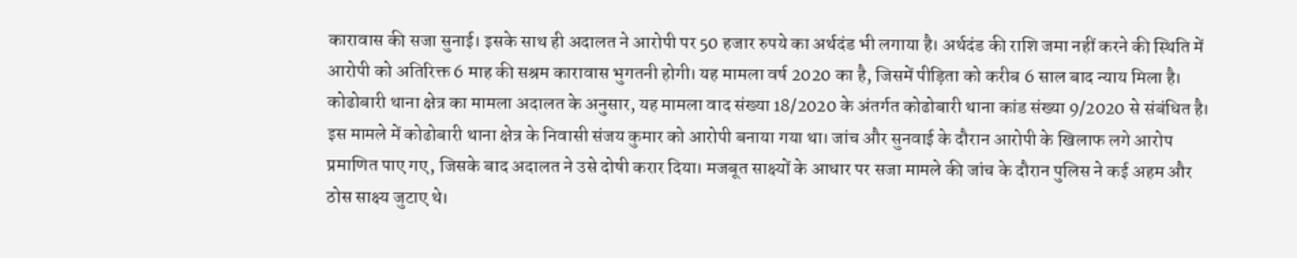कारावास की सजा सुनाई। इसके साथ ही अदालत ने आरोपी पर 50 हजार रुपये का अर्थदंड भी लगाया है। अर्थदंड की राशि जमा नहीं करने की स्थिति में आरोपी को अतिरिक्त 6 माह की सश्रम कारावास भुगतनी होगी। यह मामला वर्ष 2020 का है, जिसमें पीड़िता को करीब 6 साल बाद न्याय मिला है। कोढोबारी थाना क्षेत्र का मामला अदालत के अनुसार, यह मामला वाद संख्या 18/2020 के अंतर्गत कोढोबारी थाना कांड संख्या 9/2020 से संबंधित है। इस मामले में कोढोबारी थाना क्षेत्र के निवासी संजय कुमार को आरोपी बनाया गया था। जांच और सुनवाई के दौरान आरोपी के खिलाफ लगे आरोप प्रमाणित पाए गए, जिसके बाद अदालत ने उसे दोषी करार दिया। मजबूत साक्ष्यों के आधार पर सजा मामले की जांच के दौरान पुलिस ने कई अहम और ठोस साक्ष्य जुटाए थे।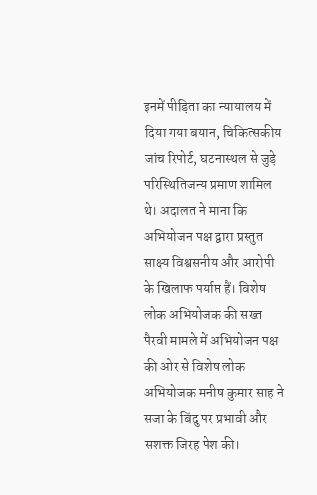इनमें पीड़िता का न्यायालय में दिया गया बयान, चिकित्सकीय जांच रिपोर्ट, घटनास्थल से जुड़े परिस्थितिजन्य प्रमाण शामिल थे। अदालत ने माना कि अभियोजन पक्ष द्वारा प्रस्तुत साक्ष्य विश्वसनीय और आरोपी के खिलाफ पर्याप्त हैं। विशेष लोक अभियोजक की सख्त पैरवी मामले में अभियोजन पक्ष की ओर से विशेष लोक अभियोजक मनीष कुमार साह ने सजा के बिंदु पर प्रभावी और सशक्त जिरह पेश की।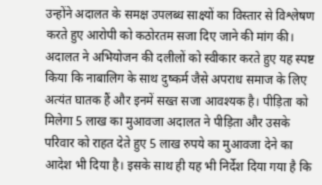उन्होंने अदालत के समक्ष उपलब्ध साक्ष्यों का विस्तार से विश्लेषण करते हुए आरोपी को कठोरतम सजा दिए जाने की मांग की। अदालत ने अभियोजन की दलीलों को स्वीकार करते हुए यह स्पष्ट किया कि नाबालिग के साथ दुष्कर्म जैसे अपराध समाज के लिए अत्यंत घातक हैं और इनमें सख्त सजा आवश्यक है। पीड़िता को मिलेगा 5 लाख का मुआवजा अदालत ने पीड़िता और उसके परिवार को राहत देते हुए 5 लाख रुपये का मुआवजा देने का आदेश भी दिया है। इसके साथ ही यह भी निर्देश दिया गया है कि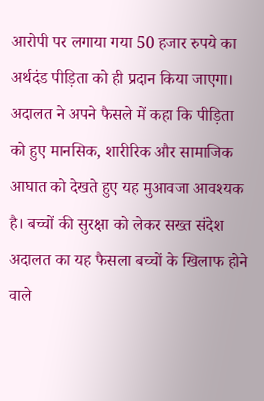आरोपी पर लगाया गया 50 हजार रुपये का अर्थदंड पीड़िता को ही प्रदान किया जाएगा। अदालत ने अपने फैसले में कहा कि पीड़िता को हुए मानसिक, शारीरिक और सामाजिक आघात को देखते हुए यह मुआवजा आवश्यक है। बच्चों की सुरक्षा को लेकर सख्त संदेश अदालत का यह फैसला बच्चों के खिलाफ होने वाले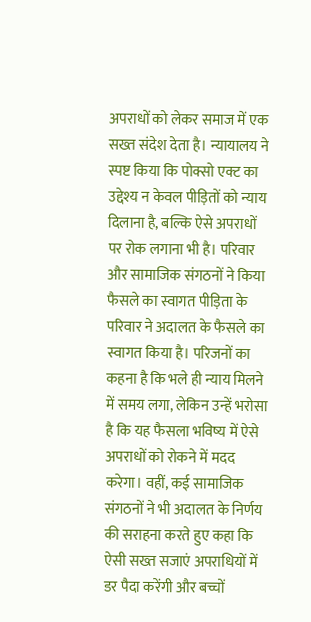अपराधों को लेकर समाज में एक सख्त संदेश देता है। न्यायालय ने स्पष्ट किया कि पोक्सो एक्ट का उद्देश्य न केवल पीड़ितों को न्याय दिलाना है, बल्कि ऐसे अपराधों पर रोक लगाना भी है। परिवार और सामाजिक संगठनों ने किया फैसले का स्वागत पीड़िता के परिवार ने अदालत के फैसले का स्वागत किया है। परिजनों का कहना है कि भले ही न्याय मिलने में समय लगा, लेकिन उन्हें भरोसा है कि यह फैसला भविष्य में ऐसे अपराधों को रोकने में मदद करेगा। वहीं, कई सामाजिक संगठनों ने भी अदालत के निर्णय की सराहना करते हुए कहा कि ऐसी सख्त सजाएं अपराधियों में डर पैदा करेंगी और बच्चों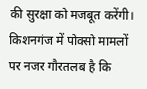की सुरक्षा को मजबूत करेंगी। किशनगंज में पोक्सो मामलों पर नजर गौरतलब है कि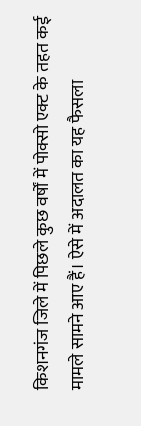किशनगंज जिले में पिछले कुछ वर्षों में पोक्सो एक्ट के तहत कई मामले सामने आए हैं। ऐसे में अदालत का यह फैसला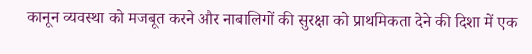कानून व्यवस्था को मजबूत करने और नाबालिगों की सुरक्षा को प्राथमिकता देने की दिशा में एक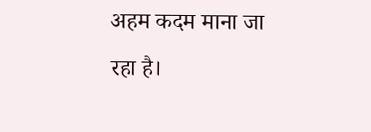अहम कदम माना जा रहा है।